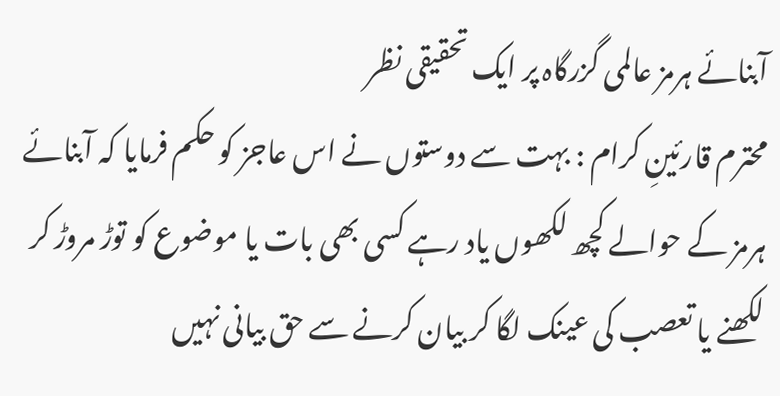آبنائے ہرمز عالمی گزرگاہ پر ایک تحقیقی نظر
محترم قارئینِ کرام : بہت سے دوستوں نے اس عاجز کو حکم فرمایا کہ آبنائے ہرمز کے حوالے کچھ لکھوں یاد رہے کسی بھی بات یا موضوع کو توڑ مروڑ کر لکھنے یا تعصب کی عینک لگا کر بیان کرنے سے حق بیانی نہیں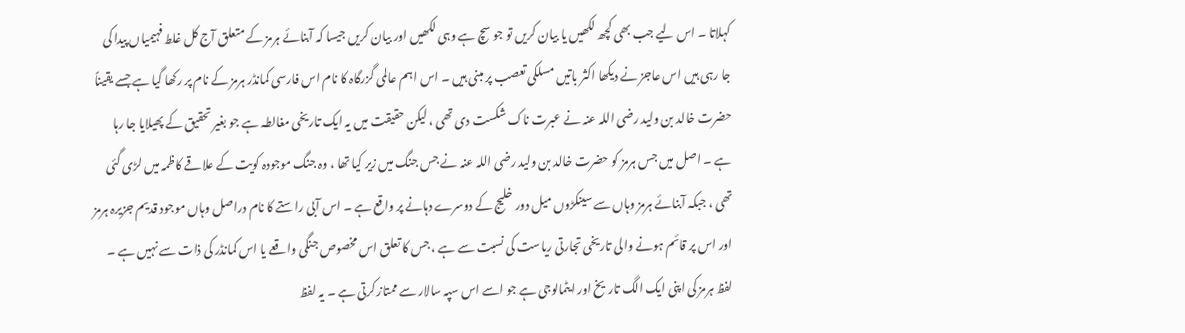کہلاتا ۔ اس لیے جب بھی کچھ لکھیں یا بیان کریں تو جو سچ ہے وہی لکھیں اور بیان کریں جیسا کہ آبنائے ہرمز کے متعلق آج کل غلط فہیمیاں پیدا کی جا رہی ہیں اس عاجز نے دیکھا اکثر باتیں مسلکی تعصب پر مبنی ہیں ۔ اس اہم عالمی گزرگاہ کا نام اس فارسی کمانڈر ہرمز کے نام پر رکھا گیا ہے جسے یقیناً حضرت خالد بن ولید رضی اللہ عنہ نے عبرت ناک شکست دی تھی ، لیکن حقیقت میں یہ ایک تاریخی مغالطہ ہے جو بغیر تحقیق کے پھیلایا جا رہا ہے ۔ اصل میں جس ہرمز کو حضرت خالد بن ولید رضی اللہ عنہ نے جس جنگ میں زیر کیا تھا ، وہ جنگ موجودہ کویت کے علاقے کاظمہ میں لڑی گئی تھی ، جبکہ آبنائے ہرمز وہاں سے سینکڑوں میل دور خلیج کے دوسرے دہانے پر واقع ہے ۔ اس آبی راستے کا نام دراصل وہاں موجود قدیم جزیرہ ہرمز اور اس پر قائم ہونے والی تاریخی تجارتی ریاست کی نسبت سے ہے ، جس کا تعلق اس مخصوص جنگی واقعے یا اس کمانڈر کی ذات سے نہیں ہے ۔
لفظ ہرمز کی اپنی ایک الگ تاریخ اور ایٹمالوجی ہے جو اسے اس سپہ سالار سے ممتاز کرتی ہے ۔ یہ لفظ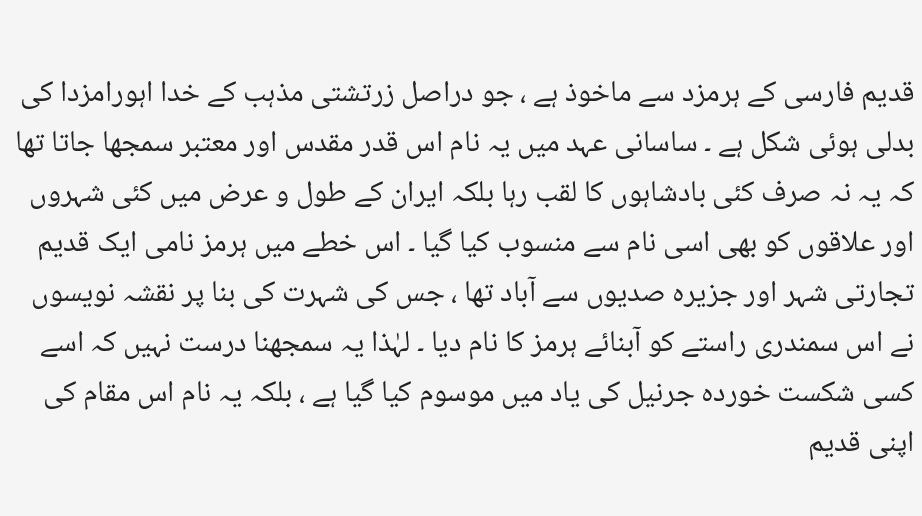قدیم فارسی کے ہرمزد سے ماخوذ ہے ، جو دراصل زرتشتی مذہب کے خدا اہورامزدا کی بدلی ہوئی شکل ہے ۔ ساسانی عہد میں یہ نام اس قدر مقدس اور معتبر سمجھا جاتا تھا کہ یہ نہ صرف کئی بادشاہوں کا لقب رہا بلکہ ایران کے طول و عرض میں کئی شہروں اور علاقوں کو بھی اسی نام سے منسوب کیا گیا ۔ اس خطے میں ہرمز نامی ایک قدیم تجارتی شہر اور جزیرہ صدیوں سے آباد تھا ، جس کی شہرت کی بنا پر نقشہ نویسوں نے اس سمندری راستے کو آبنائے ہرمز کا نام دیا ۔ لہٰذا یہ سمجھنا درست نہیں کہ اسے کسی شکست خوردہ جرنیل کی یاد میں موسوم کیا گیا ہے ، بلکہ یہ نام اس مقام کی اپنی قدیم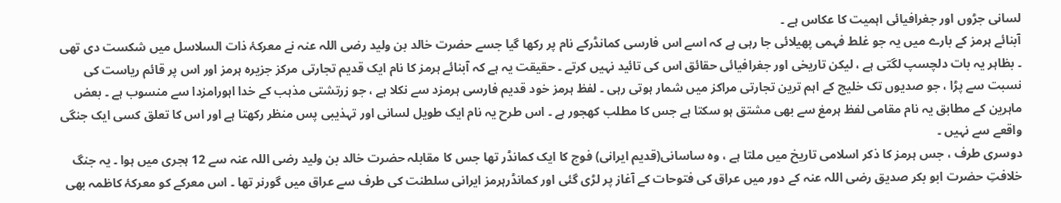لسانی جڑوں اور جغرافیائی اہمیت کا عکاس ہے ۔
آبنائے ہرمز کے بارے میں یہ جو غلط فہمی پھیلائی جا رہی ہے کہ اسے اس فارسی کمانڈرکے نام پر رکھا گیا جسے حضرت خالد بن ولید رضی اللہ عنہ نے معرکۂ ذات السلاسل میں شکست دی تھی ۔ بظاہر یہ بات دلچسپ لگتی ہے ، لیکن تاریخی اور جغرافیائی حقائق اس کی تائید نہیں کرتے ۔ حقیقت یہ ہے کہ آبنائے ہرمز کا نام ایک قدیم تجارتی مرکز جزیرہ ہرمز اور اس پر قائم ریاست کی نسبت سے پڑا ، جو صدیوں تک خلیج کے اہم ترین تجارتی مراکز میں شمار ہوتی رہی ۔ لفظ ہرمز خود قدیم فارسی ہرمزد سے نکلا ہے ، جو زرتشتی مذہب کے خدا اہورامزدا سے منسوب ہے ۔ بعض ماہرین کے مطابق یہ نام مقامی لفظ ہرمغ سے بھی مشتق ہو سکتا ہے جس کا مطلب کھجور ہے ۔ اس طرح یہ نام ایک طویل لسانی اور تہذیبی پس منظر رکھتا ہے اور اس کا تعلق کسی ایک جنگی واقعے سے نہیں ۔
دوسری طرف ، جس ہرمز کا ذکر اسلامی تاریخ میں ملتا ہے ، وہ ساسانی(قدیم ایرانی) فوج کا ایک کمانڈر تھا جس کا مقابلہ حضرت خالد بن ولید رضی اللہ عنہ سے 12 ہجری میں ہوا ۔ یہ جنگ خلافتِ حضرت ابو بکر صدیق رضی اللہ عنہ کے دور میں عراق کی فتوحات کے آغاز پر لڑی گئی اور کمانڈرہرمز ایرانی سلطنت کی طرف سے عراق میں گورنر تھا ۔ اس معرکے کو معرکۂ کاظمہ بھی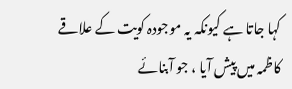کہا جاتا ہے کیونکہ یہ موجودہ کویت کے علاقے کاظمہ میں پیش آیا ، جو آبنائے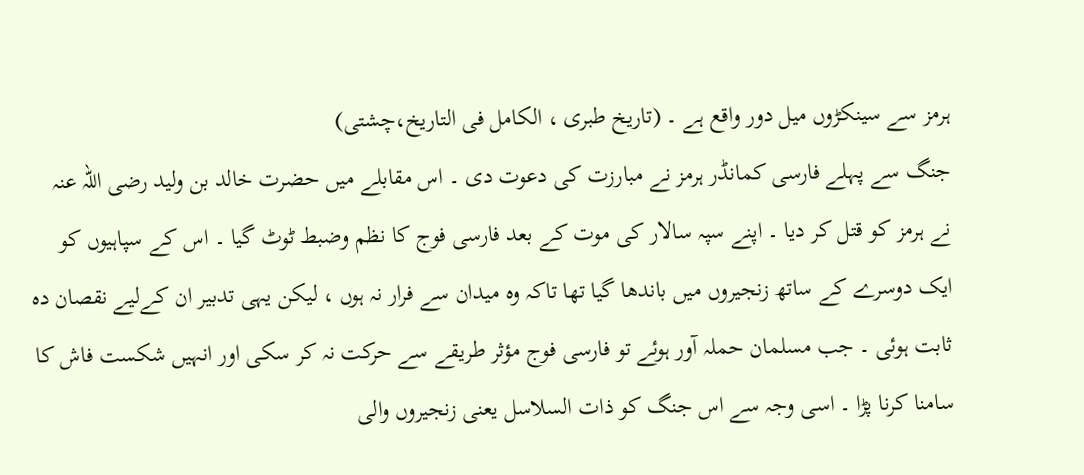ہرمز سے سینکڑوں میل دور واقع ہے ۔ (تاریخ طبری ، الکامل فی التاریخ،چشتی)
جنگ سے پہلے فارسی کمانڈر ہرمز نے مبارزت کی دعوت دی ۔ اس مقابلے میں حضرت خالد بن ولید رضی اللہ عنہ نے ہرمز کو قتل کر دیا ۔ اپنے سپہ سالار کی موت کے بعد فارسی فوج کا نظم وضبط ٹوٹ گیا ۔ اس کے سپاہیوں کو ایک دوسرے کے ساتھ زنجیروں میں باندھا گیا تھا تاکہ وہ میدان سے فرار نہ ہوں ، لیکن یہی تدبیر ان کےلیے نقصان دہ ثابت ہوئی ۔ جب مسلمان حملہ آور ہوئے تو فارسی فوج مؤثر طریقے سے حرکت نہ کر سکی اور انہیں شکست فاش کا سامنا کرنا پڑا ۔ اسی وجہ سے اس جنگ کو ذات السلاسل یعنی زنجیروں والی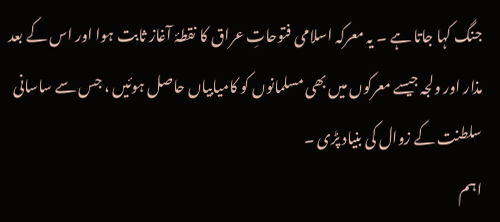جنگ کہا جاتا ہے ۔ یہ معرکہ اسلامی فتوحاتِ عراق کا نقطۂ آغاز ثابت ہوا اور اس کے بعد مذار اور ولجہ جیسے معرکوں میں بھی مسلمانوں کو کامیابیاں حاصل ہوئیں ، جس سے ساسانی سلطنت کے زوال کی بنیاد پڑی ۔
اہم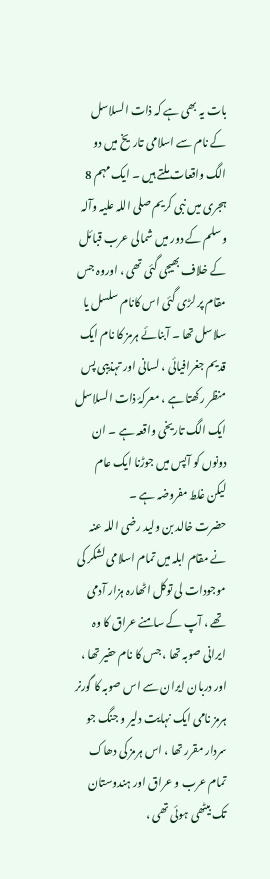بات یہ بھی ہے کہ ذات السلاسل کے نام سے اسلامی تاریخ میں دو الگ واقعات ملتے ہیں ۔ ایک مہم 8 ہجری میں نبی کریم صلی اللہ علیہ وآلہ وسلم کے دور میں شمالی عرب قبائل کے خلاف بھیجی گئی تھی ، اوروہ جس مقام پر لڑی گئی اس کانام سلسل یا سلاسل تھا ۔ آبنائے ہرمز کا نام ایک قدیم جغرافیائی ، لسانی اور تہذیبی پس منظر رکھتا ہے ، معرکۂ ذات السلاسل ایک الگ تاریخی واقعہ ہے ۔ ان دونوں کو آپس میں جوڑنا ایک عام لیکن غلط مفروضہ ہے ۔
حضرت خالد بن ولید رضی اللہ عنہ نے مقام ابلہ میں تمام اسلامی لشکر کی موجودات لی توکل اٹھارہ ہزار آدمی تھے ، آپ کے سامنے عراق کا وہ ایرانی صوبہ تھا ، جس کا نام حفیر تھا ، اور دربان ایران سے اس صوبہ کا گورنر ہرمز نامی ایک نہایت دلیر و جنگ جو سردار مقرر تھا ، اس ہرمز کی دھاک تمام عرب و عراق اور ہندوستان تک بیٹھی ہوئی تھی ،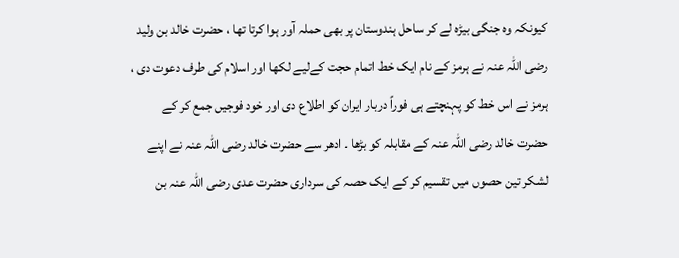کیونکہ وہ جنگی بیڑہ لے کر ساحل ہندوستان پر بھی حملہ آور ہوا کرتا تھا ، حضرت خالد بن ولید رضی اللہ عنہ نے ہرمز کے نام ایک خط اتمام حجت کےلیے لکھا اور اسلام کی طرف دعوت دی ، ہرمز نے اس خط کو پہنچتے ہی فوراً دربار ایران کو اطلاع دی اور خود فوجیں جمع کر کے حضرت خالد رضی اللہ عنہ کے مقابلہ کو بڑھا ۔ ادھر سے حضرت خالد رضی اللہ عنہ نے اپنے لشکر تین حصوں میں تقسیم کر کے ایک حصہ کی سرداری حضرت عدی رضی اللہ عنہ بن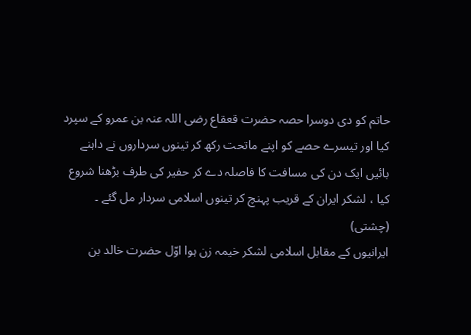حاتم کو دی دوسرا حصہ حضرت قعقاع رضی اللہ عنہ بن عمرو کے سپرد کیا اور تیسرے حصے کو اپنے ماتحت رکھ کر تینوں سرداروں نے داہنے بائیں ایک دن کی مسافت کا فاصلہ دے کر حفیر کی طرف بڑھنا شروع کیا ، لشکر ایران کے قریب پہنچ کر تینوں اسلامی سردار مل گئے ۔ (چشتی)
ایرانیوں کے مقابل اسلامی لشکر خیمہ زن ہوا اوّل حضرت خالد بن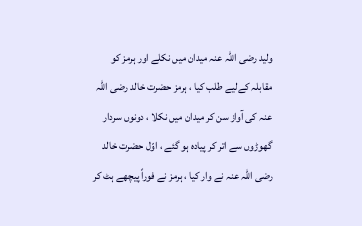ولید رضی اللہ عنہ میدان میں نکلے اور ہرمز کو مقابلہ کےلیے طلب کیا ، ہرمز حضرت خالد رضی اللہ عنہ کی آواز سن کر میدان میں نکلا ، دونوں سردار گھوڑوں سے اتر کر پیادہ ہو گئے ، اوّل حضرت خالد رضی اللہ عنہ نے وار کیا ، ہرمز نے فوراً پیچھے ہٹ کر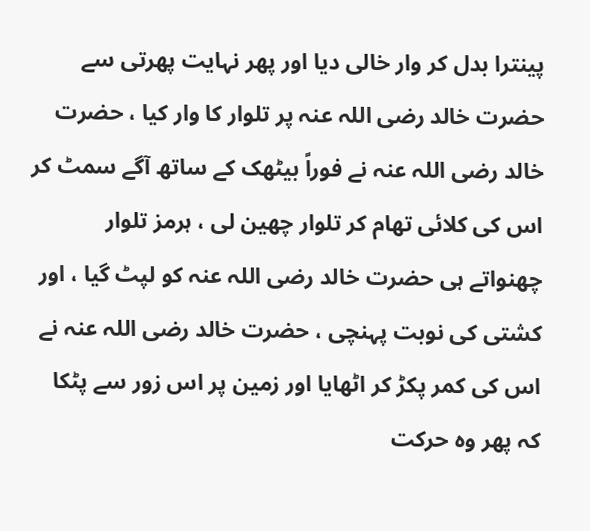پینترا بدل کر وار خالی دیا اور پھر نہایت پھرتی سے حضرت خالد رضی اللہ عنہ پر تلوار کا وار کیا ، حضرت خالد رضی اللہ عنہ نے فوراً بیٹھک کے ساتھ آگے سمٹ کر اس کی کلائی تھام کر تلوار چھین لی ، ہرمز تلوار چھنواتے ہی حضرت خالد رضی اللہ عنہ کو لپٹ گیا ، اور کشتی کی نوبت پہنچی ، حضرت خالد رضی اللہ عنہ نے اس کی کمر پکڑ کر اٹھایا اور زمین پر اس زور سے پٹکا کہ پھر وہ حرکت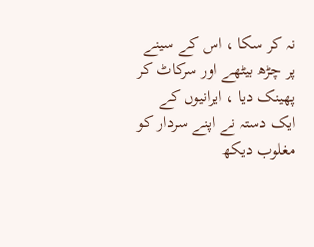نہ کر سکا ، اس کے سینے پر چڑھ بیٹھے اور سرکاٹ کر پھینک دیا ، ایرانیوں کے ایک دستہ نے اپنے سردار کو مغلوب دیکھ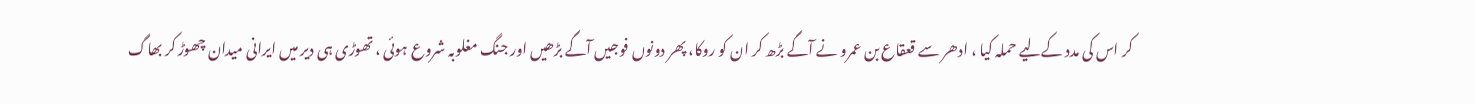کر اس کی مدد کےلیے حملہ کیا ، ادھر سے قعقاع بن عمرو نے آگے بڑھ کر ان کو روکا، پھر دونوں فوجیں آگے بڑھیں اور جنگ مغلوبہ شروع ہوئی ، تھوڑی ہی دیر میں ایرانی میدان چھوڑ کر بھاگ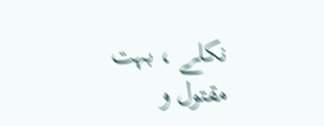نکلے ، بہت مقتول و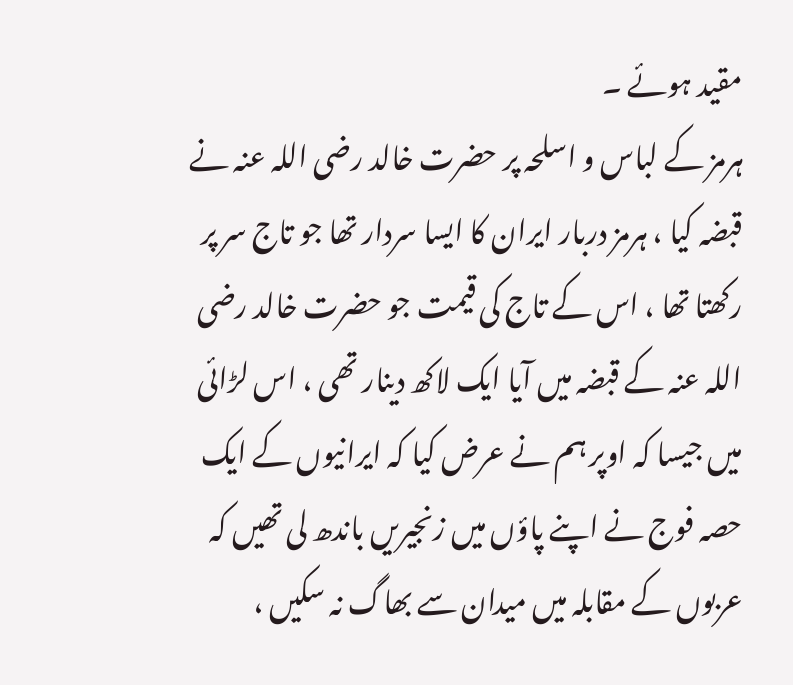مقید ہوئے ۔
ہرمز کے لباس و اسلحہ پر حضرت خالد رضی اللہ عنہ نے قبضہ کیا ، ہرمز دربار ایران کا ایسا سردار تھا جو تاج سر پر رکھتا تھا ، اس کے تاج کی قیمت جو حضرت خالد رضی اللہ عنہ کے قبضہ میں آیا ایک لاکھ دینار تھی ، اس لڑائی میں جیسا کہ اوپر ہم نے عرض کیا کہ ایرانیوں کے ایک حصہ فوج نے اپنے پاؤں میں زنجیریں باندھ لی تھیں کہ عربوں کے مقابلہ میں میدان سے بھاگ نہ سکیں ،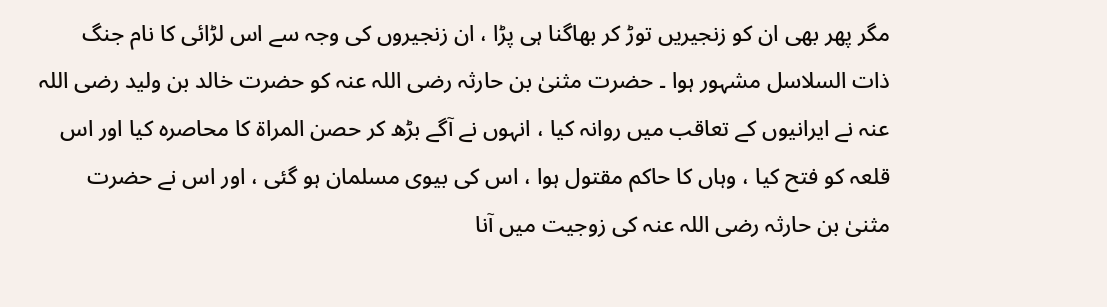مگر پھر بھی ان کو زنجیریں توڑ کر بھاگنا ہی پڑا ، ان زنجیروں کی وجہ سے اس لڑائی کا نام جنگ ذات السلاسل مشہور ہوا ۔ حضرت مثنیٰ بن حارثہ رضی اللہ عنہ کو حضرت خالد بن ولید رضی اللہ عنہ نے ایرانیوں کے تعاقب میں روانہ کیا ، انہوں نے آگے بڑھ کر حصن المراۃ کا محاصرہ کیا اور اس قلعہ کو فتح کیا ، وہاں کا حاکم مقتول ہوا ، اس کی بیوی مسلمان ہو گئی ، اور اس نے حضرت مثنیٰ بن حارثہ رضی اللہ عنہ کی زوجیت میں آنا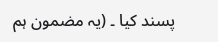پسند کیا ۔ (یہ مضمون ہم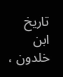تاریخ ابن خلدون ،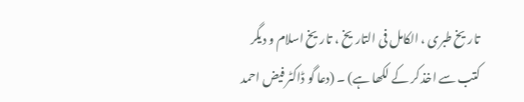تاریخ طبری ، الکامل فی التاریخ ، تاریخ اسلام و دیگر کتب سے اخذ کر کے لکھا ہے) ۔ (دعا گو ڈاکٹر فیض احمد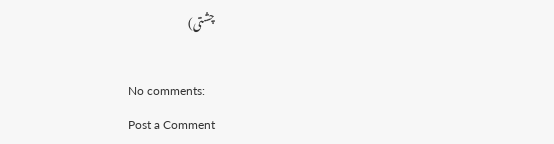چشتی)

No comments:
Post a Comment